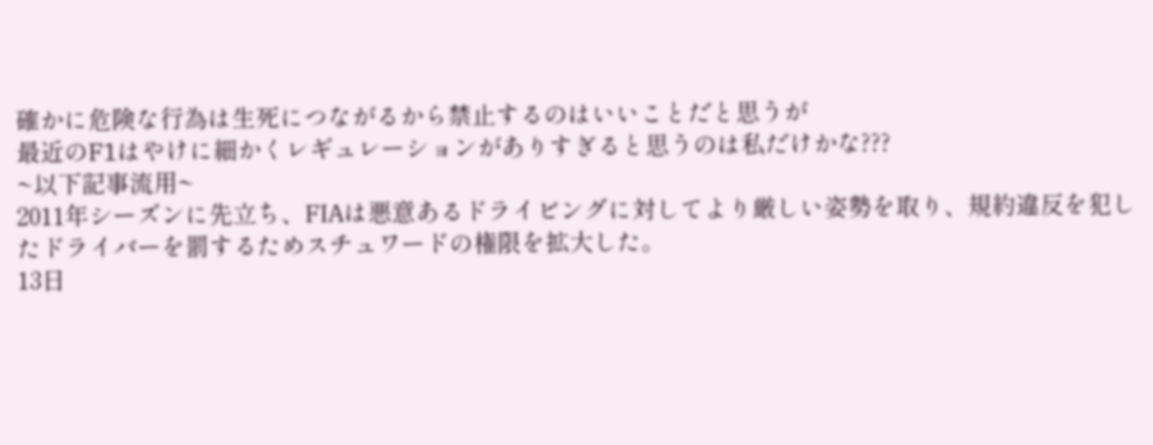確かに危険な行為は生死につながるから禁止するのはいいことだと思うが
最近のF1はやけに細かくレギュレーションがありすぎると思うのは私だけかな???
~以下記事流用~
2011年シーズンに先立ち、FIAは悪意あるドライビングに対してより厳しい姿勢を取り、規約違反を犯したドライバーを罰するためスチュワードの権限を拡大した。
13日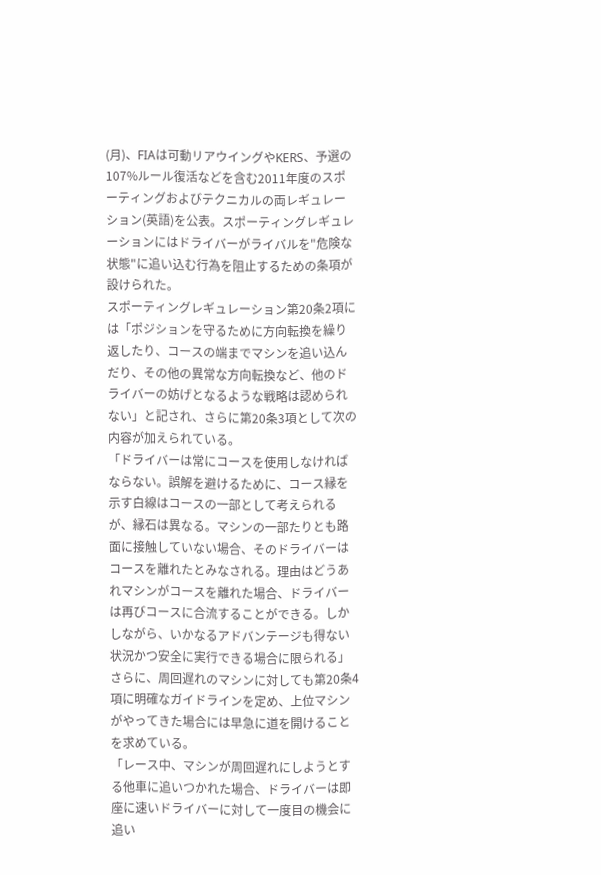(月)、FIAは可動リアウイングやKERS、予選の107%ルール復活などを含む2011年度のスポーティングおよびテクニカルの両レギュレーション(英語)を公表。スポーティングレギュレーションにはドライバーがライバルを"危険な状態"に追い込む行為を阻止するための条項が設けられた。
スポーティングレギュレーション第20条2項には「ポジションを守るために方向転換を繰り返したり、コースの端までマシンを追い込んだり、その他の異常な方向転換など、他のドライバーの妨げとなるような戦略は認められない」と記され、さらに第20条3項として次の内容が加えられている。
「ドライバーは常にコースを使用しなければならない。誤解を避けるために、コース縁を示す白線はコースの一部として考えられるが、縁石は異なる。マシンの一部たりとも路面に接触していない場合、そのドライバーはコースを離れたとみなされる。理由はどうあれマシンがコースを離れた場合、ドライバーは再びコースに合流することができる。しかしながら、いかなるアドバンテージも得ない状況かつ安全に実行できる場合に限られる」
さらに、周回遅れのマシンに対しても第20条4項に明確なガイドラインを定め、上位マシンがやってきた場合には早急に道を開けることを求めている。
「レース中、マシンが周回遅れにしようとする他車に追いつかれた場合、ドライバーは即座に速いドライバーに対して一度目の機会に追い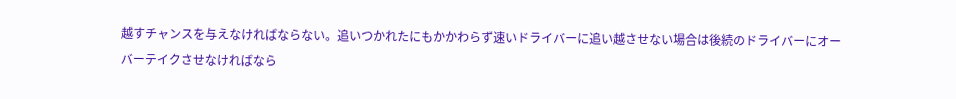越すチャンスを与えなければならない。追いつかれたにもかかわらず速いドライバーに追い越させない場合は後続のドライバーにオーバーテイクさせなければなら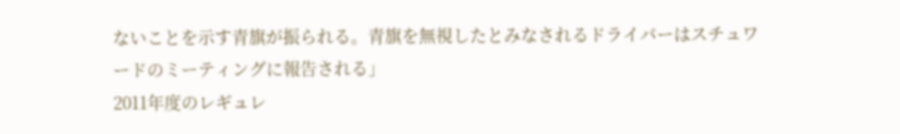ないことを示す青旗が振られる。青旗を無視したとみなされるドライバーはスチュワードのミーティングに報告される」
2011年度のレギュレ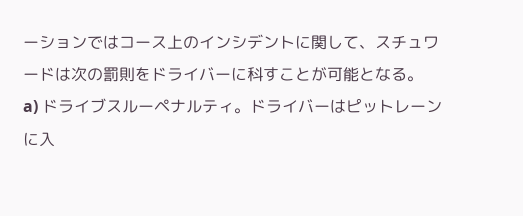ーションではコース上のインシデントに関して、スチュワードは次の罰則をドライバーに科すことが可能となる。
a) ドライブスルーペナルティ。ドライバーはピットレーンに入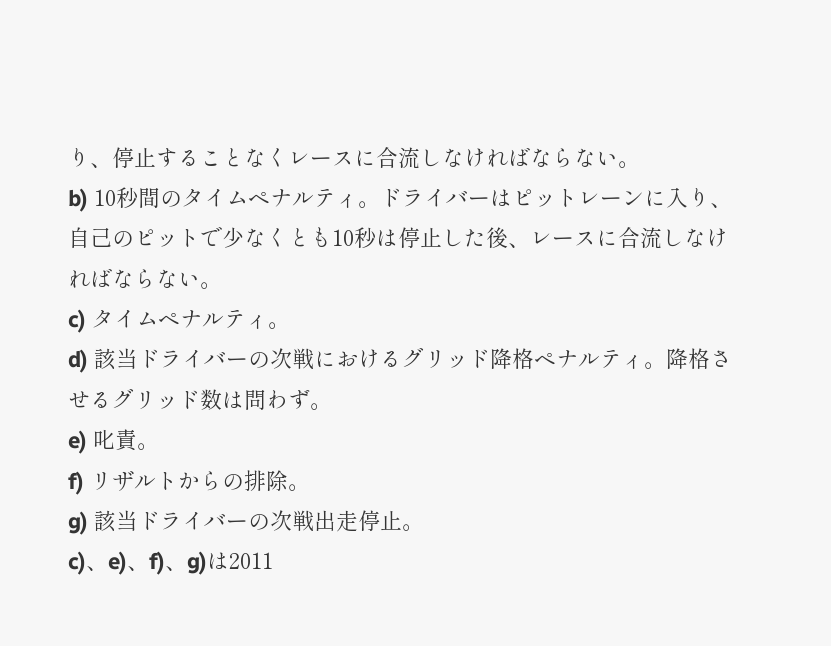り、停止することなくレースに合流しなければならない。
b) 10秒間のタイムペナルティ。ドライバーはピットレーンに入り、自己のピットで少なくとも10秒は停止した後、レースに合流しなければならない。
c) タイムペナルティ。
d) 該当ドライバーの次戦におけるグリッド降格ペナルティ。降格させるグリッド数は問わず。
e) 叱責。
f) リザルトからの排除。
g) 該当ドライバーの次戦出走停止。
c)、e)、f)、g)は2011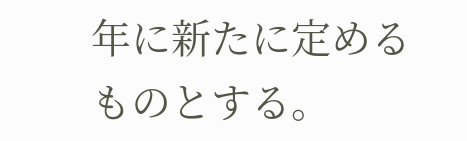年に新たに定めるものとする。